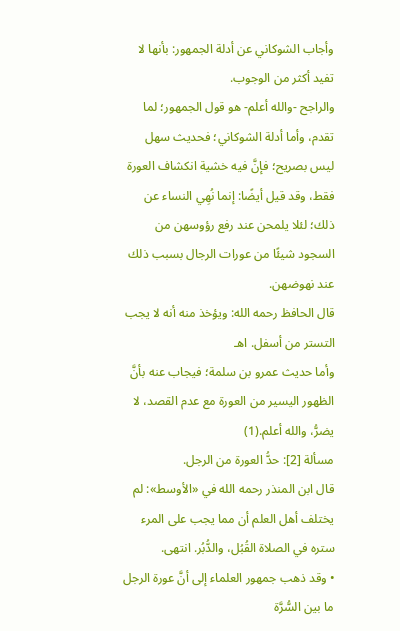وأجاب الشوكاني عن أدلة الجمهور: بأنها لا تفيد أكثر من الوجوب.
والراجح -والله أعلم- هو قول الجمهور؛ لما تقدم، وأما أدلة الشوكاني؛ فحديث سهل ليس بصريح؛ فإنَّ فيه خشية انكشاف العورة فقط، وقد قيل أيضًا: إنما نُهِي النساء عن ذلك؛ لئلا يلمحن عند رفع رؤوسهن من السجود شيئًا من عورات الرجال بسبب ذلك عند نهوضهن.
قال الحافظ رحمه الله: ويؤخذ منه أنه لا يجب التستر من أسفل. اهـ
وأما حديث عمرو بن سلمة؛ فيجاب عنه بأنَّ الظهور اليسير من العورة مع عدم القصد، لا يضرُّ، والله أعلم.(1)
مسألة [2]: حدُّ العورة من الرجل.
قال ابن المنذر رحمه الله في «الأوسط»: لم يختلف أهل العلم أن مما يجب على المرء ستره في الصلاة القُبُل، والدُّبُر. انتهى.
• وقد ذهب جمهور العلماء إلى أنَّ عورة الرجل ما بين السُّرَّة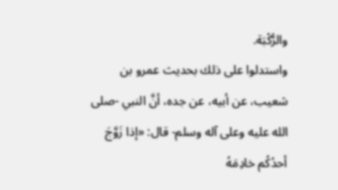والرُّكْبَة.
واستدلوا على ذلك بحديث عمرو بن شعيب، عن أبيه، عن جده، أنَّ النبي -صلى الله عليه وعلى آله وسلم- قال: «إذا زَوَّجَ أحدُكُم خادِمَهُ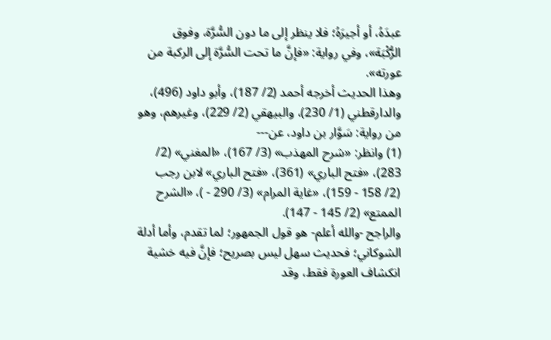عبدَهُ، أو أجيرَهُ؛ فلا ينظر إلى ما دون السُّرَّة، وفوق الرُّكْبَة»، وفي رواية: «فإنَّ ما تحت السُّرَّة إلى الركبة من عورته».
وهذا الحديث أخرجه أحمد (2/ 187)، وأبو داود (496)، والدارقطني (1/ 230)، والبيهقي (2/ 229)، وغيرهم، وهو من رواية: سَوَّار بن داود، عن---
(1) وانظر: «شرح المهذب» (3/ 167)، «المغني» (2/ 283)، «فتح الباري» (361)، «فتح الباري» لابن رجب (2/ 158 - 159)، «غاية المرام» (3/ 290 - )، «الشرح الممتع» (2/ 145 - 147).
والراجح -والله أعلم- هو قول الجمهور؛ لما تقدم، وأما أدلة الشوكاني؛ فحديث سهل ليس بصريح؛ فإنَّ فيه خشية انكشاف العورة فقط، وقد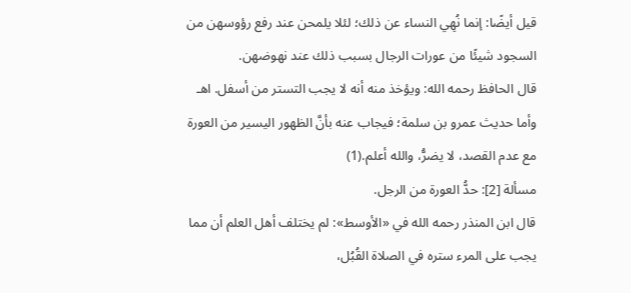قيل أيضًا: إنما نُهِي النساء عن ذلك؛ لئلا يلمحن عند رفع رؤوسهن من السجود شيئًا من عورات الرجال بسبب ذلك عند نهوضهن.
قال الحافظ رحمه الله: ويؤخذ منه أنه لا يجب التستر من أسفل. اهـ
وأما حديث عمرو بن سلمة؛ فيجاب عنه بأنَّ الظهور اليسير من العورة مع عدم القصد، لا يضرُّ، والله أعلم.(1)
مسألة [2]: حدُّ العورة من الرجل.
قال ابن المنذر رحمه الله في «الأوسط»: لم يختلف أهل العلم أن مما يجب على المرء ستره في الصلاة القُبُل،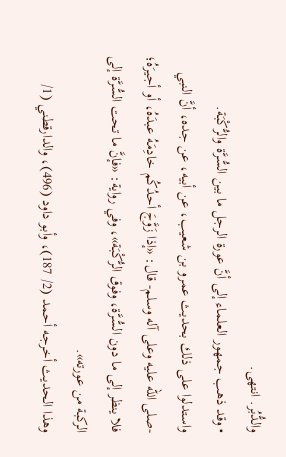والدُّبُر. انتهى.
• وقد ذهب جمهور العلماء إلى أنَّ عورة الرجل ما بين السُّرَّة والرُّكْبَة.
واستدلوا على ذلك بحديث عمرو بن شعيب، عن أبيه، عن جده، أنَّ النبي -صلى الله عليه وعلى آله وسلم- قال: «إذا زَوَّجَ أحدُكُم خادِمَهُ عبدَهُ، أو أجيرَهُ؛ فلا ينظر إلى ما دون السُّرَّة، وفوق الرُّكْبَة»، وفي رواية: «فإنَّ ما تحت السُّرَّة إلى الركبة من عورته».
وهذا الحديث أخرجه أحمد (2/ 187)، وأبو داود (496)، والدارقطني (1/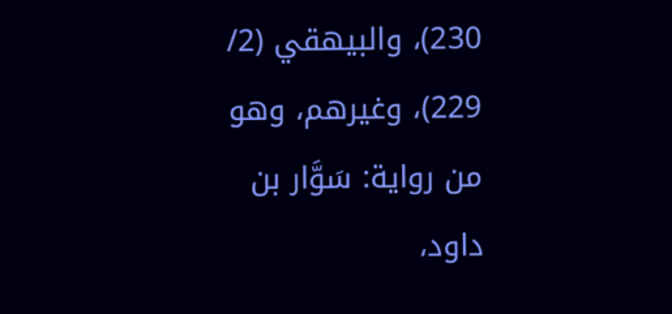230)، والبيهقي (2/ 229)، وغيرهم، وهو من رواية: سَوَّار بن داود،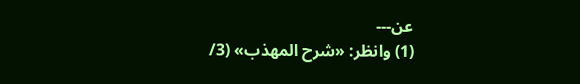عن---
(1) وانظر: «شرح المهذب» (3/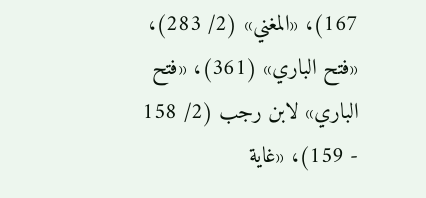167)، «المغني» (2/ 283)، «فتح الباري» (361)، «فتح الباري» لابن رجب (2/ 158 - 159)، «غاية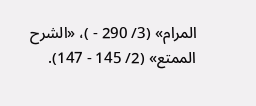المرام» (3/ 290 - )، «الشرح الممتع» (2/ 145 - 147).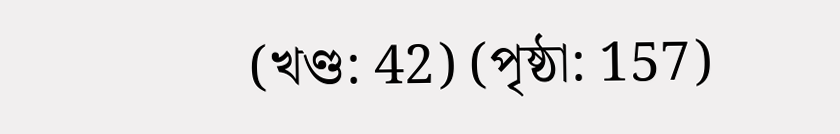(খণ্ড: 42) (পৃষ্ঠা: 157)